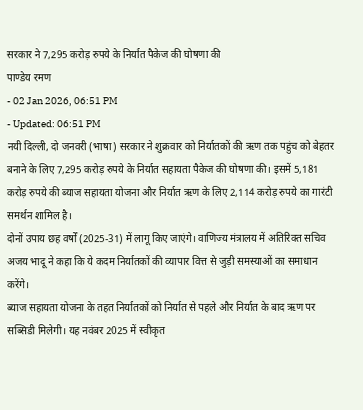सरकार ने 7,295 करोड़ रुपये के निर्यात पैकेज की घोषणा की
पाण्डेय रमण
- 02 Jan 2026, 06:51 PM
- Updated: 06:51 PM
नयी दिल्ली, दो जनवरी (भाषा) सरकार ने शुक्रवार को निर्यातकों की ऋण तक पहुंच को बेहतर बनाने के लिए 7,295 करोड़ रुपये के निर्यात सहायता पैकेज की घोषणा की। इसमें 5,181 करोड़ रुपये की ब्याज सहायता योजना और निर्यात ऋण के लिए 2,114 करोड़ रुपये का गारंटी समर्थन शामिल है।
दोनों उपाय छह वर्षों (2025-31) में लागू किए जाएंगे। वाणिज्य मंत्रालय में अतिरिक्त सचिव अजय भादू ने कहा कि ये कदम निर्यातकों की व्यापार वित्त से जुड़ी समस्याओं का समाधान करेंगे।
ब्याज सहायता योजना के तहत निर्यातकों को निर्यात से पहले और निर्यात के बाद ऋण पर सब्सिडी मिलेगी। यह नवंबर 2025 में स्वीकृत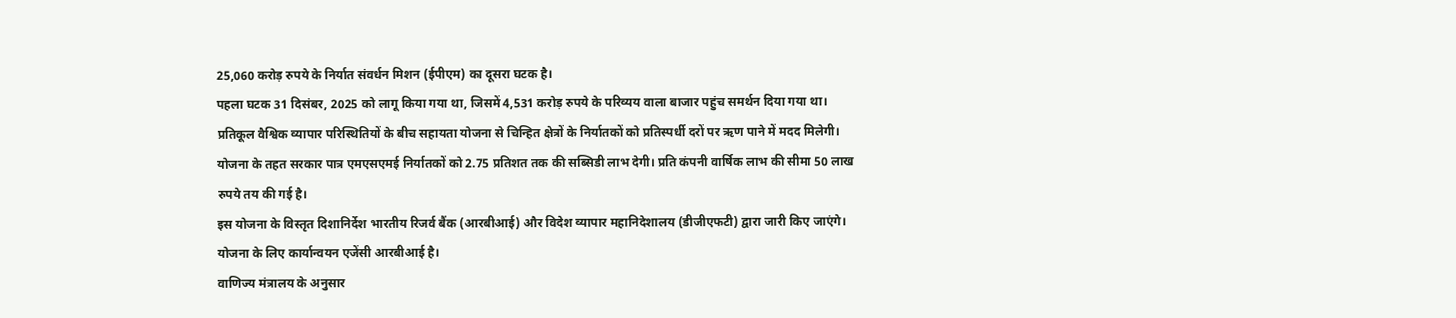25,060 करोड़ रुपये के निर्यात संवर्धन मिशन (ईपीएम) का दूसरा घटक है।
पहला घटक 31 दिसंबर, 2025 को लागू किया गया था, जिसमें 4,531 करोड़ रुपये के परिव्यय वाला बाजार पहुंच समर्थन दिया गया था।
प्रतिकूल वैश्विक व्यापार परिस्थितियों के बीच सहायता योजना से चिन्हित क्षेत्रों के निर्यातकों को प्रतिस्पर्धी दरों पर ऋण पाने में मदद मिलेगी।
योजना के तहत सरकार पात्र एमएसएमई निर्यातकों को 2.75 प्रतिशत तक की सब्सिडी लाभ देगी। प्रति कंपनी वार्षिक लाभ की सीमा 50 लाख रुपये तय की गई है।
इस योजना के विस्तृत दिशानिर्देश भारतीय रिजर्व बैंक (आरबीआई) और विदेश व्यापार महानिदेशालय (डीजीएफटी) द्वारा जारी किए जाएंगे। योजना के लिए कार्यान्वयन एजेंसी आरबीआई है।
वाणिज्य मंत्रालय के अनुसार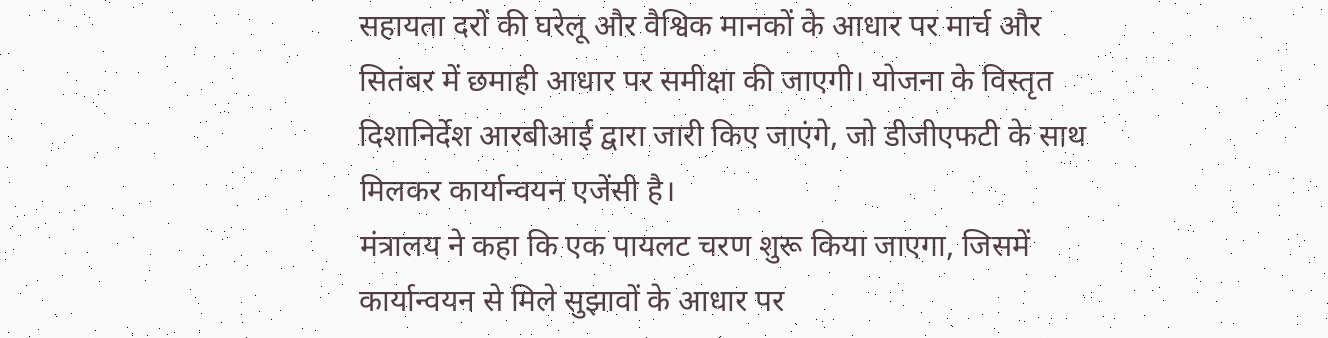सहायता दरों की घरेलू और वैश्विक मानकों के आधार पर मार्च और सितंबर में छमाही आधार पर समीक्षा की जाएगी। योजना के विस्तृत दिशानिर्देश आरबीआई द्वारा जारी किए जाएंगे, जो डीजीएफटी के साथ मिलकर कार्यान्वयन एजेंसी है।
मंत्रालय ने कहा कि एक पायलट चरण शुरू किया जाएगा, जिसमें कार्यान्वयन से मिले सुझावों के आधार पर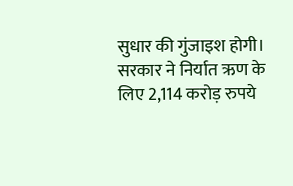सुधार की गुंजाइश होगी।
सरकार ने निर्यात ऋण के लिए 2,114 करोड़ रुपये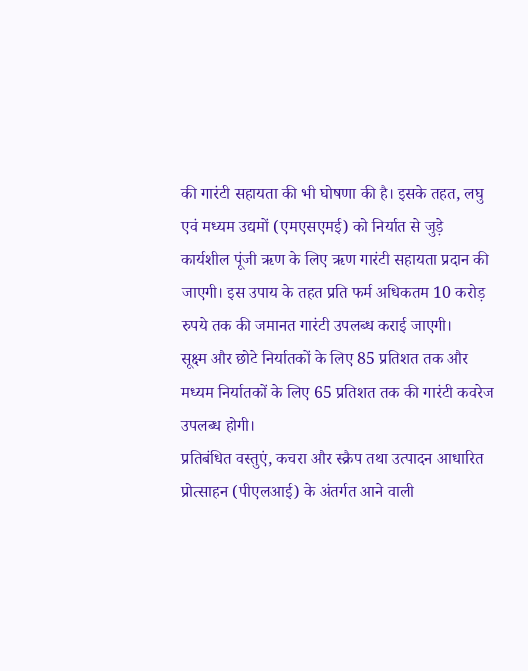की गारंटी सहायता की भी घोषणा की है। इसके तहत, लघु एवं मध्यम उद्यमों (एमएसएमई) को निर्यात से जुड़े कार्यशील पूंजी ऋण के लिए ऋण गारंटी सहायता प्रदान की जाएगी। इस उपाय के तहत प्रति फर्म अधिकतम 10 करोड़ रुपये तक की जमानत गारंटी उपलब्ध कराई जाएगी।
सूक्ष्म और छोटे निर्यातकों के लिए 85 प्रतिशत तक और मध्यम निर्यातकों के लिए 65 प्रतिशत तक की गारंटी कवरेज उपलब्ध होगी।
प्रतिबंधित वस्तुएं, कचरा और स्क्रैप तथा उत्पादन आधारित प्रोत्साहन (पीएलआई) के अंतर्गत आने वाली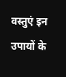वस्तुएं इन उपायों के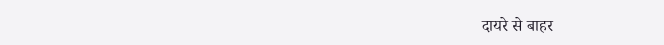दायरे से बाहर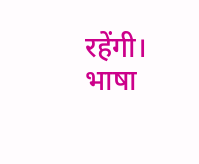रहेंगी।
भाषा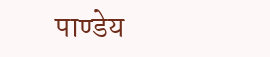पाण्डेय